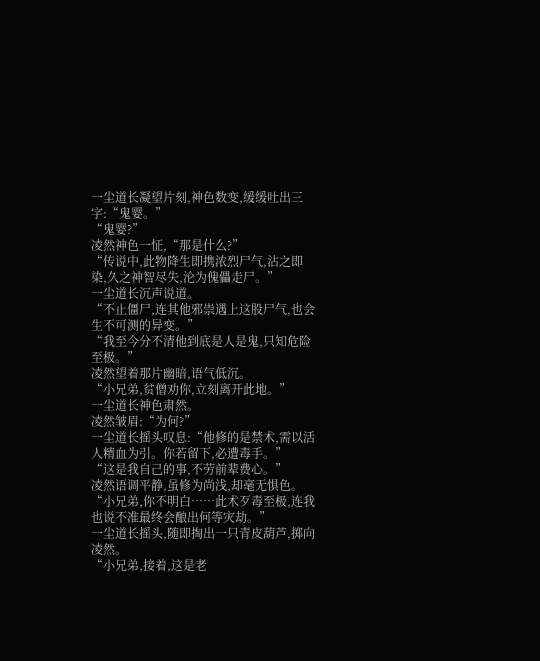一尘道长凝望片刻,神色数变,缓缓吐出三字:“鬼婴。”
“鬼婴?”
凌然神色一怔,“那是什么?”
“传说中,此物降生即携浓烈尸气,沾之即染,久之神智尽失,沦为傀儡走尸。”
一尘道长沉声说道。
“不止僵尸,连其他邪祟遇上这股尸气,也会生不可测的异变。”
“我至今分不清他到底是人是鬼,只知危险至极。”
凌然望着那片幽暗,语气低沉。
“小兄弟,贫僧劝你,立刻离开此地。”
一尘道长神色肃然。
凌然皱眉:“为何?”
一尘道长摇头叹息:“他修的是禁术,需以活人精血为引。你若留下,必遭毒手。”
“这是我自己的事,不劳前辈费心。”
凌然语调平静,虽修为尚浅,却毫无惧色。
“小兄弟,你不明白……此术歹毒至极,连我也说不准最终会酿出何等灾劫。”
一尘道长摇头,随即掏出一只青皮葫芦,掷向凌然。
“小兄弟,接着,这是老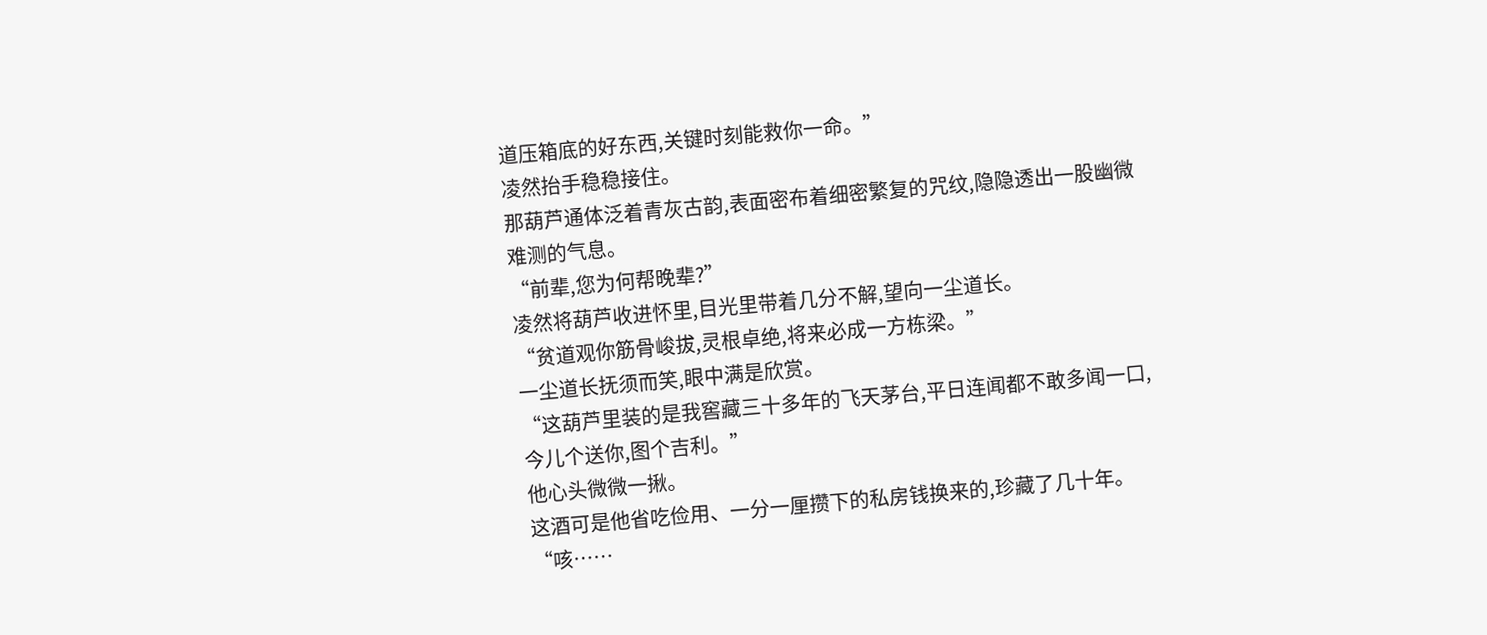道压箱底的好东西,关键时刻能救你一命。”
凌然抬手稳稳接住。
那葫芦通体泛着青灰古韵,表面密布着细密繁复的咒纹,隐隐透出一股幽微难测的气息。
“前辈,您为何帮晚辈?”
凌然将葫芦收进怀里,目光里带着几分不解,望向一尘道长。
“贫道观你筋骨峻拔,灵根卓绝,将来必成一方栋梁。”
一尘道长抚须而笑,眼中满是欣赏。
“这葫芦里装的是我窖藏三十多年的飞天茅台,平日连闻都不敢多闻一口,今儿个送你,图个吉利。”
他心头微微一揪。
这酒可是他省吃俭用、一分一厘攒下的私房钱换来的,珍藏了几十年。
“咳……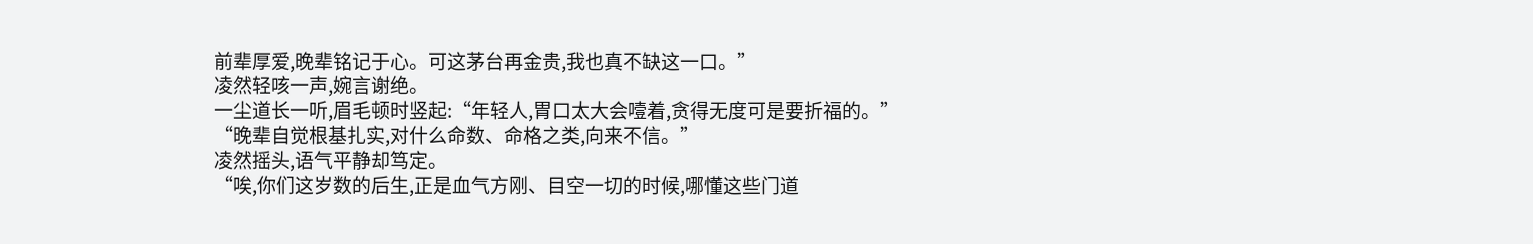前辈厚爱,晚辈铭记于心。可这茅台再金贵,我也真不缺这一口。”
凌然轻咳一声,婉言谢绝。
一尘道长一听,眉毛顿时竖起:“年轻人,胃口太大会噎着,贪得无度可是要折福的。”
“晚辈自觉根基扎实,对什么命数、命格之类,向来不信。”
凌然摇头,语气平静却笃定。
“唉,你们这岁数的后生,正是血气方刚、目空一切的时候,哪懂这些门道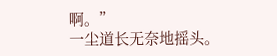啊。”
一尘道长无奈地摇头。